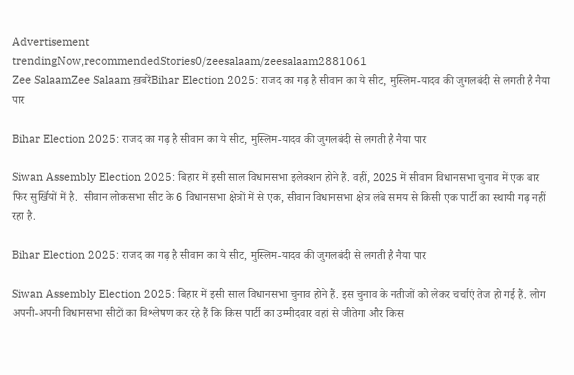Advertisement
trendingNow,recommendedStories0/zeesalaam/zeesalaam2881061
Zee SalaamZee Salaam ख़बरेंBihar Election 2025: राजद का गढ़ है सीवान का ये सीट, मुस्लिम-यादव की जुगलबंदी से लगती है नैया पार

Bihar Election 2025: राजद का गढ़ है सीवान का ये सीट, मुस्लिम-यादव की जुगलबंदी से लगती है नैया पार

Siwan Assembly Election 2025: बिहार में इसी साल विधानसभा इलेक्शन होने हैं. वहीं, 2025 में सीवान विधानसभा चुनाव में एक बार फिर सुर्खियों में है.  सीवान लोकसभा सीट के 6 विधानसभा क्षेत्रों में से एक, सीवान विधानसभा क्षेत्र लंबे समय से किसी एक पार्टी का स्थायी गढ़ नहीं रहा है.

Bihar Election 2025: राजद का गढ़ है सीवान का ये सीट, मुस्लिम-यादव की जुगलबंदी से लगती है नैया पार

Siwan Assembly Election 2025: बिहार में इसी साल विधानसभा चुनाव होने हैं. इस चुनाव के नतीजों को लेकर चर्चाएं तेज हो गई हैं. लोग अपनी-अपनी विधानसभा सीटों का विश्लेषण कर रहे हैं कि किस पार्टी का उम्मीदवार वहां से जीतेगा और किस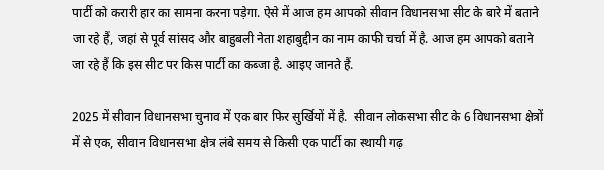पार्टी को करारी हार का सामना करना पड़ेगा. ऐसे में आज हम आपको सीवान विधानसभा सीट के बारे में बताने जा रहे हैं, जहां से पूर्व सांसद और बाहुबली नेता शहाबुद्दीन का नाम काफी चर्चा में है. आज हम आपको बताने जा रहे हैं कि इस सीट पर किस पार्टी का कब्जा है. आइए जानते हैं.

2025 में सीवान विधानसभा चुनाव में एक बार फिर सुर्खियों में है.  सीवान लोकसभा सीट के 6 विधानसभा क्षेत्रों में से एक, सीवान विधानसभा क्षेत्र लंबे समय से किसी एक पार्टी का स्थायी गढ़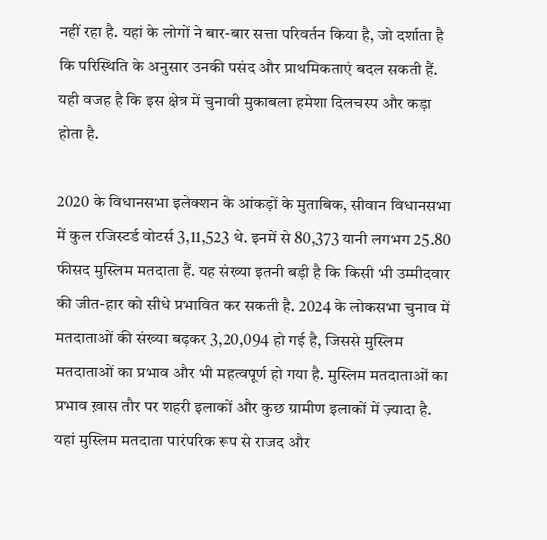नहीं रहा है. यहां के लोगों ने बार-बार सत्ता परिवर्तन किया है, जो दर्शाता है कि परिस्थिति के अनुसार उनकी पसंद और प्राथमिकताएं बदल सकती हैं. यही वजह है कि इस क्षेत्र में चुनावी मुकाबला हमेशा दिलचस्प और कड़ा होता है.

2020 के विधानसभा इलेक्शन के आंकड़ों के मुताबिक, सीवान विधानसभा में कुल रजिस्टर्ड वोटर्स 3,11,523 थे. इनमें से 80,373 यानी लगभग 25.80 फीसद मुस्लिम मतदाता हैं. यह संख्या इतनी बड़ी है कि किसी भी उम्मीदवार की जीत-हार को सीधे प्रभावित कर सकती है. 2024 के लोकसभा चुनाव में मतदाताओं की संख्या बढ़कर 3,20,094 हो गई है, जिससे मुस्लिम मतदाताओं का प्रभाव और भी महत्वपूर्ण हो गया है. मुस्लिम मतदाताओं का प्रभाव ख़ास तौर पर शहरी इलाकों और कुछ ग्रामीण इलाकों में ज़्यादा है. यहां मुस्लिम मतदाता पारंपरिक रूप से राजद और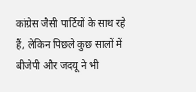कांग्रेस जैसी पार्टियों के साथ रहे हैं, लेकिन पिछले कुछ सालों में बीजेपी और जदयू ने भी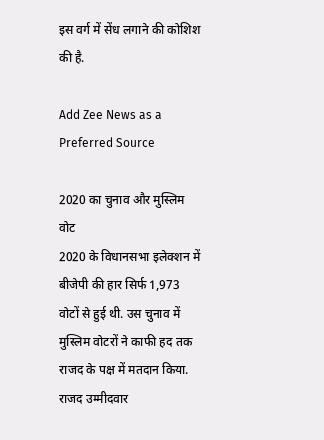इस वर्ग में सेंध लगाने की कोशिश की है.

Add Zee News as a Preferred Source

2020 का चुनाव और मुस्लिम वोट
2020 के विधानसभा इलेक्शन में बीजेपी की हार सिर्फ 1,973 वोटों से हुई थी. उस चुनाव में मुस्लिम वोटरों ने काफी हद तक राजद के पक्ष में मतदान किया. राजद उम्मीदवार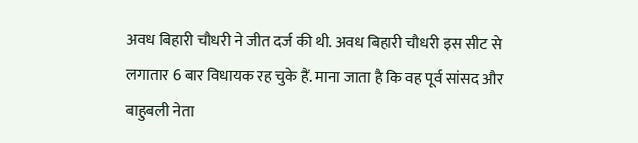अवध बिहारी चौधरी ने जीत दर्ज की थी. अवध बिहारी चौधरी इस सीट से लगातार 6 बार विधायक रह चुके हैं. माना जाता है कि वह पूर्व सांसद और बाहुबली नेता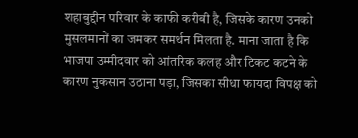शहाबुद्दीन परिवार के काफी करीबी है, जिसके कारण उनको मुसलमानों का जमकर समर्थन मिलता है. माना जाता है कि भाजपा उम्मीदवार को आंतरिक कलह और टिकट कटने के कारण नुकसान उठाना पड़ा, जिसका सीधा फायदा विपक्ष को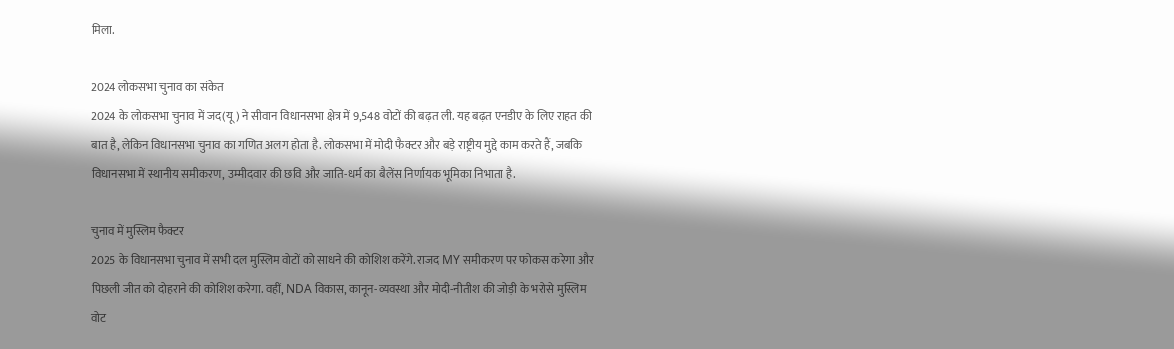मिला.

2024 लोकसभा चुनाव का संकेत
2024 के लोकसभा चुनाव में जद(यू) ने सीवान विधानसभा क्षेत्र में 9,548 वोटों की बढ़त ली. यह बढ़त एनडीए के लिए राहत की बात है, लेकिन विधानसभा चुनाव का गणित अलग होता है. लोकसभा में मोदी फैक्टर और बड़े राष्ट्रीय मुद्दे काम करते हैं, जबकि विधानसभा में स्थानीय समीकरण, उम्मीदवार की छवि और जाति-धर्म का बैलेंस निर्णायक भूमिका निभाता है.

चुनाव में मुस्लिम फैक्टर
2025 के विधानसभा चुनाव में सभी दल मुस्लिम वोटों को साधने की कोशिश करेंगे. राजद MY समीकरण पर फोकस करेगा और पिछली जीत को दोहराने की कोशिश करेगा. वहीं, NDA विकास, कानून-व्यवस्था और मोदी-नीतीश की जोड़ी के भरोसे मुस्लिम वोट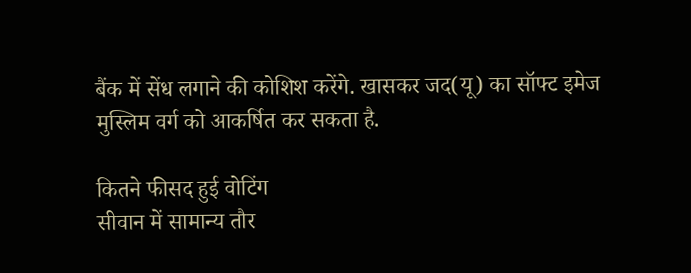बैंक में सेंध लगाने की कोशिश करेंगे. खासकर जद(यू) का सॉफ्ट इमेज मुस्लिम वर्ग को आकर्षित कर सकता है.

कितने फीसद हुई वोटिंग
सीवान में सामान्य तौर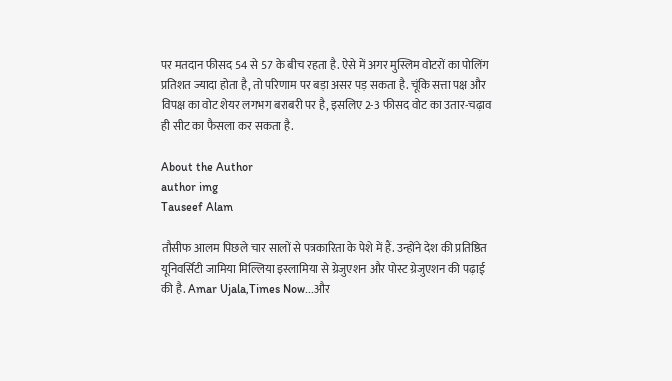पर मतदान फीसद 54 से 57 के बीच रहता है. ऐसे में अगर मुस्लिम वोटरों का पोलिंग प्रतिशत ज्यादा होता है, तो परिणाम पर बड़ा असर पड़ सकता है. चूंकि सत्ता पक्ष और विपक्ष का वोट शेयर लगभग बराबरी पर है, इसलिए 2-3 फीसद वोट का उतार-चढ़ाव ही सीट का फैसला कर सकता है.

About the Author
author img
Tauseef Alam

तौसीफ आलम पिछले चार सालों से पत्रकारिता के पेशे में हैं. उन्होंने देश की प्रतिष्ठित यूनिवर्सिटी जामिया मिल्लिया इस्लामिया से ग्रेजुएशन और पोस्ट ग्रेजुएशन की पढ़ाई की है. Amar Ujala,Times Now...और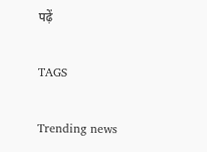पढ़ें

TAGS

Trending news